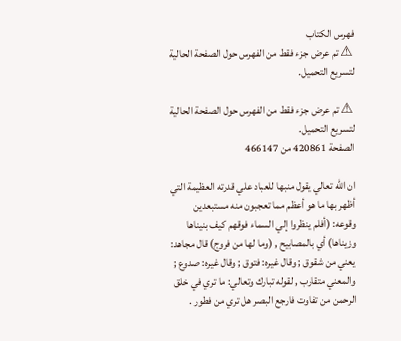فهرس الكتاب
⚠ تم عرض جزء فقط من الفهرس حول الصفحة الحالية لتسريع التحميل.

⚠ تم عرض جزء فقط من الفهرس حول الصفحة الحالية لتسريع التحميل.
الصفحة 420861 من 466147

ان الله تعالي يقول منبها للعباد علي قدرته العظيمة التي أظهر بها ما هو أعظم مما تعجبون منه مستبعدين وقوعه: (أفلم ينظروا إلي السماء فوقهم كيف بنيناها وزيناها) أي بالمصابيح , (وما لها من فروج) قال مجاهد: يعني من شقوق ; وقال غيره: فتوق ; وقال غيره: صدوع ; والمعني متقارب , لقوله تبارك وتعالي: ما تري في خلق الرحمن من تفاوت فارجع البصر هل تري من فطور .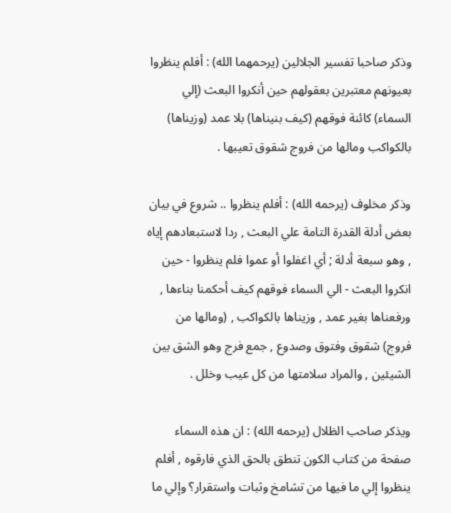وذكر صاحبا تفسير الجلالين (يرحمهما الله) : أفلم ينظروا بعيونهم معتبرين بعقولهم حين أنكروا البعث (إلي السماء) كائنة فوقهم (كيف بنيناها) بلا عمد (وزيناها) بالكواكب ومالها من فروج شقوق تعيبها .

وذكر مخلوف (يرحمه الله) : أفلم ينظروا .. شروع في بيان بعض أدلة القدرة التامة علي البعث , ردا لاستبعادهم إياه , وهو سبعة أدلة ; أي اغفلوا أو عموا فلم ينظروا - حين انكروا البعث - الي السماء فوقهم كيف أحكمنا بناءها , ورفعناها بغير عمد , وزيناها بالكواكب , (ومالها من فروج) شقوق وفتوق وصدوع , جمع فرج وهو الشق بين الشيئين , والمراد سلامتها من كل عيب وخلل .

ويذكر صاحب الظلال (يرحمه الله) : ان هذه السماء صفحة من كتاب الكون تنطق بالحق الذي فارقوه , أفلم ينظروا إلي ما فيها من تشامخ وثبات واستقرار؟ وإلي ما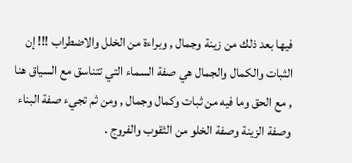فيها بعد ذلك من زينة وجمال , وبراءة من الخلل والاضطراب !!! إن الثبات والكمال والجمال هي صفة السماء التي تتناسق مع السياق هنا , مع الحق وما فيه من ثبات وكمال وجمال , ومن ثم تجيء صفة البناء وصفة الزينة وصفة الخلو من الثقوب والفروج .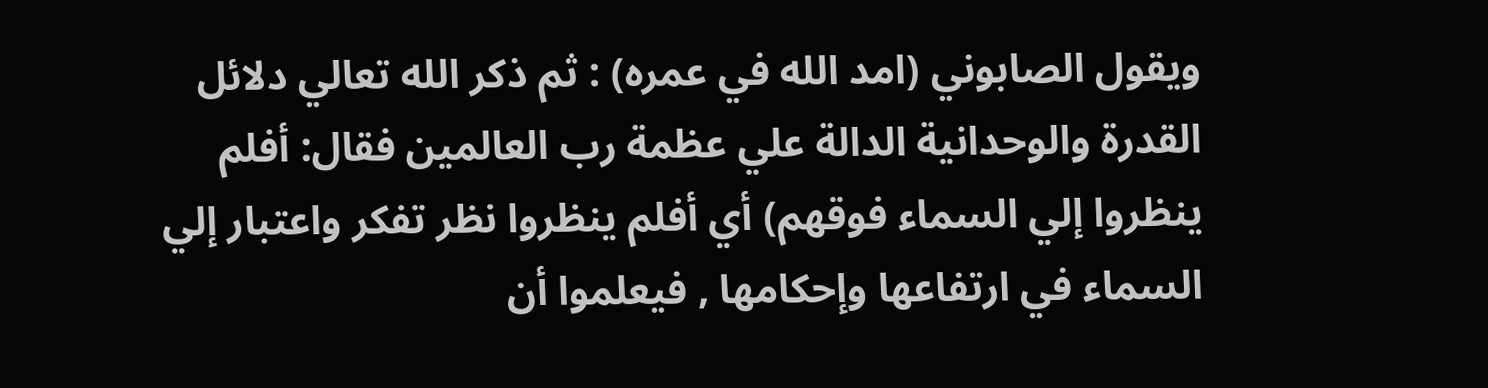ويقول الصابوني (امد الله في عمره) : ثم ذكر الله تعالي دلائل القدرة والوحدانية الدالة علي عظمة رب العالمين فقال: أفلم ينظروا إلي السماء فوقهم) أي أفلم ينظروا نظر تفكر واعتبار إلي السماء في ارتفاعها وإحكامها , فيعلموا أن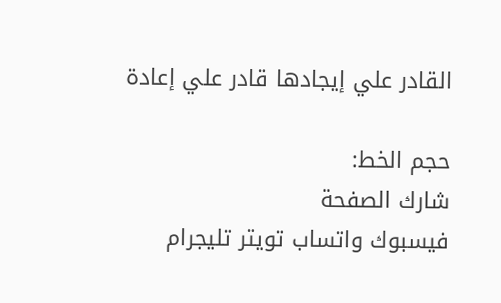القادر علي إيجادها قادر علي إعادة

حجم الخط:
شارك الصفحة
فيسبوك واتساب تويتر تليجرام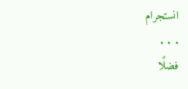انستجرام
. . .
فضلًا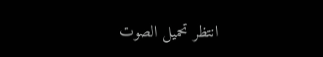انتظر تحميل الصوت